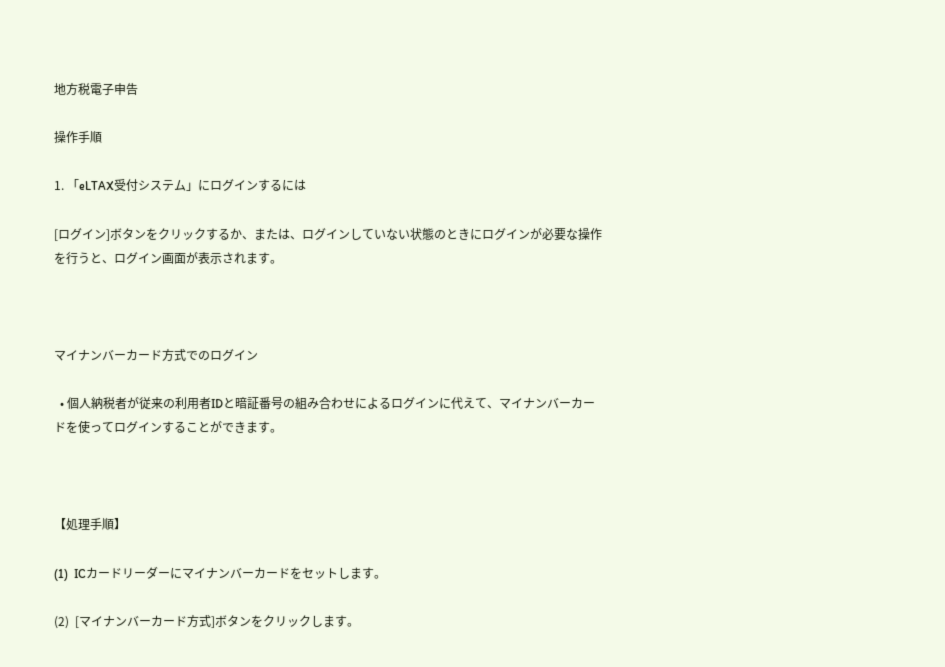地方税電子申告

操作手順

1. 「eLTAX受付システム」にログインするには

[ログイン]ボタンをクリックするか、または、ログインしていない状態のときにログインが必要な操作を行うと、ログイン画面が表示されます。



マイナンバーカード方式でのログイン

  • 個人納税者が従来の利用者IDと暗証番号の組み合わせによるログインに代えて、マイナンバーカードを使ってログインすることができます。



【処理手順】

(1)  ICカードリーダーにマイナンバーカードをセットします。

(2)  [マイナンバーカード方式]ボタンをクリックします。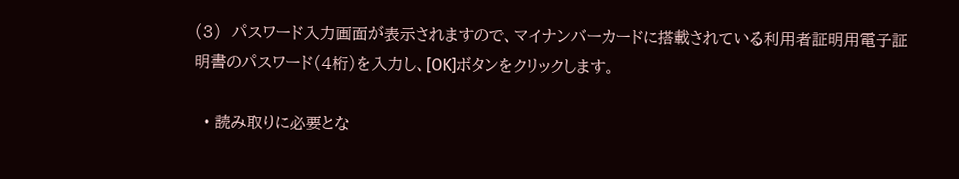(3)  パスワード入力画面が表示されますので、マイナンバーカードに搭載されている利用者証明用電子証明書のパスワード(4桁)を入力し、[OK]ボタンをクリックします。

  • 読み取りに必要とな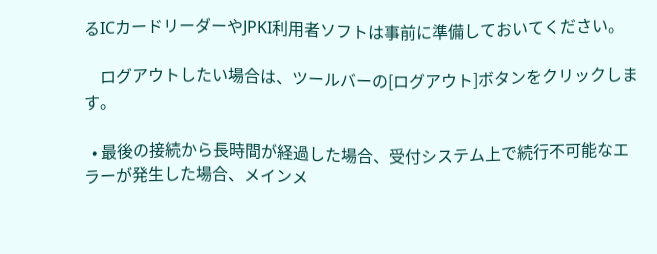るICカードリーダーやJPKI利用者ソフトは事前に準備しておいてください。

    ログアウトしたい場合は、ツールバーの[ログアウト]ボタンをクリックします。

  • 最後の接続から長時間が経過した場合、受付システム上で続行不可能なエラーが発生した場合、メインメ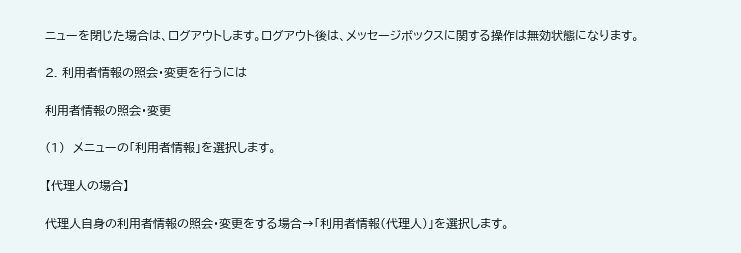ニューを閉じた場合は、ログアウトします。ログアウト後は、メッセージボックスに関する操作は無効状態になります。

2. 利用者情報の照会・変更を行うには

利用者情報の照会・変更

(1)  メニューの「利用者情報」を選択します。

【代理人の場合】

代理人自身の利用者情報の照会・変更をする場合→「利用者情報(代理人)」を選択します。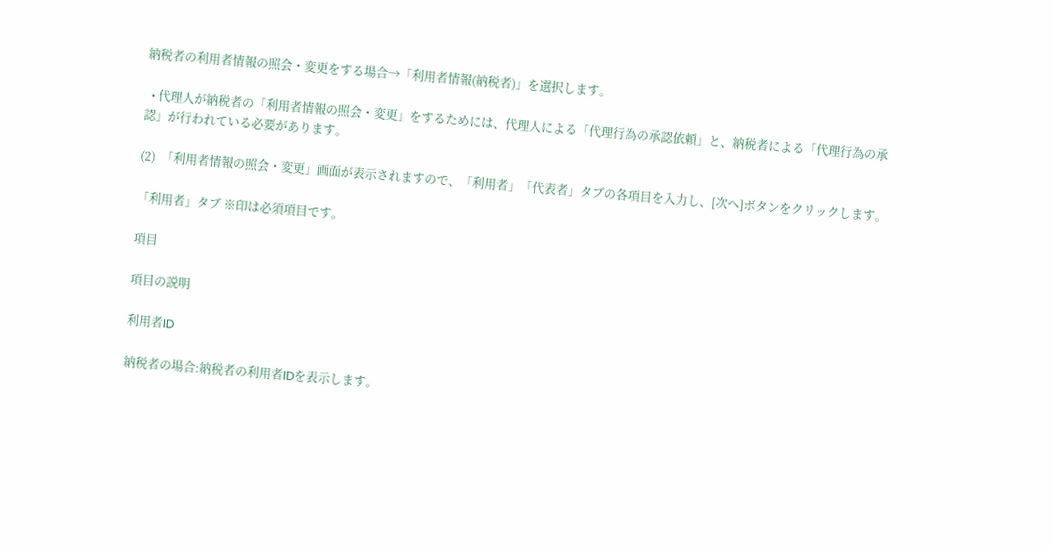納税者の利用者情報の照会・変更をする場合→「利用者情報(納税者)」を選択します。

  • 代理人が納税者の「利用者情報の照会・変更」をするためには、代理人による「代理行為の承認依頼」と、納税者による「代理行為の承認」が行われている必要があります。

(2)  「利用者情報の照会・変更」画面が表示されますので、「利用者」「代表者」タブの各項目を入力し、[次へ]ボタンをクリックします。

「利用者」タブ ※印は必須項目です。

項目

項目の説明

利用者ID

納税者の場合:納税者の利用者IDを表示します。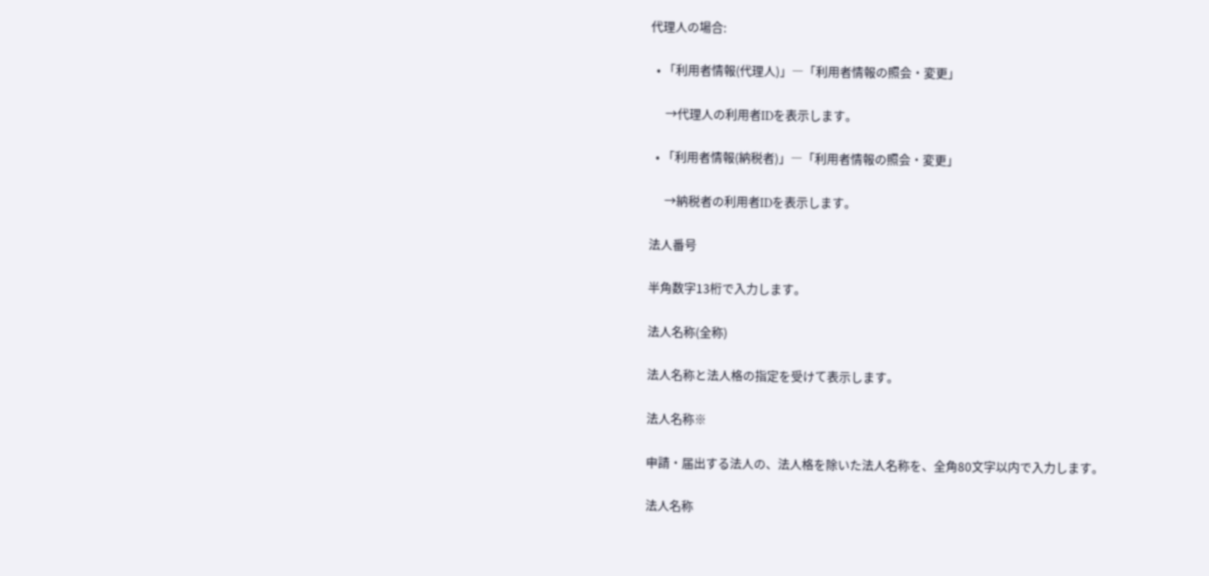代理人の場合:

  • 「利用者情報(代理人)」―「利用者情報の照会・変更」

     →代理人の利用者IDを表示します。

  • 「利用者情報(納税者)」―「利用者情報の照会・変更」

     →納税者の利用者IDを表示します。

法人番号

半角数字13桁で入力します。

法人名称(全称)

法人名称と法人格の指定を受けて表示します。

法人名称※

申請・届出する法人の、法人格を除いた法人名称を、全角80文字以内で入力します。

法人名称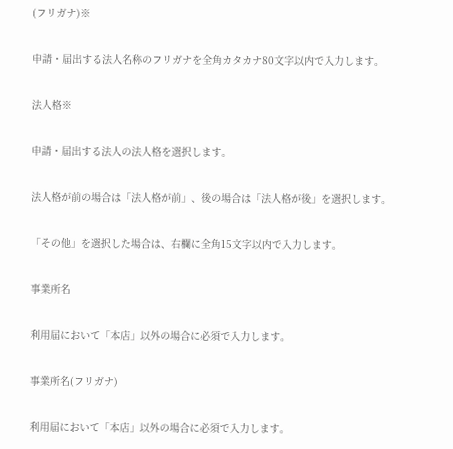(フリガナ)※

申請・届出する法人名称のフリガナを全角カタカナ80文字以内で入力します。

法人格※

申請・届出する法人の法人格を選択します。

法人格が前の場合は「法人格が前」、後の場合は「法人格が後」を選択します。

「その他」を選択した場合は、右欄に全角15文字以内で入力します。

事業所名

利用届において「本店」以外の場合に必須で入力します。

事業所名(フリガナ)

利用届において「本店」以外の場合に必須で入力します。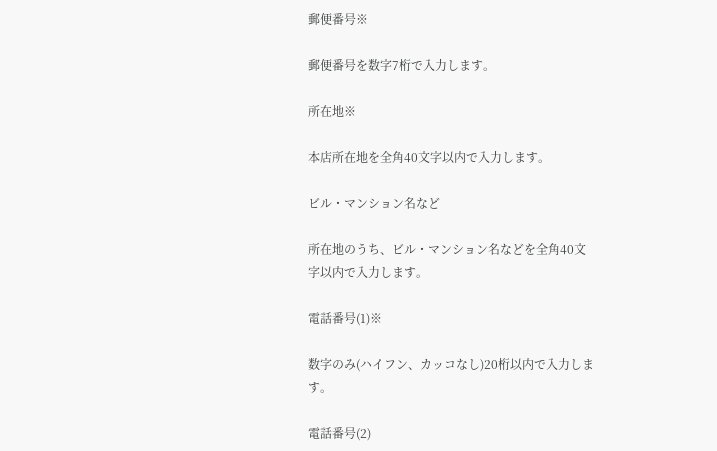郵便番号※

郵便番号を数字7桁で入力します。

所在地※

本店所在地を全角40文字以内で入力します。

ビル・マンション名など

所在地のうち、ビル・マンション名などを全角40文字以内で入力します。

電話番号(1)※

数字のみ(ハイフン、カッコなし)20桁以内で入力します。

電話番号(2)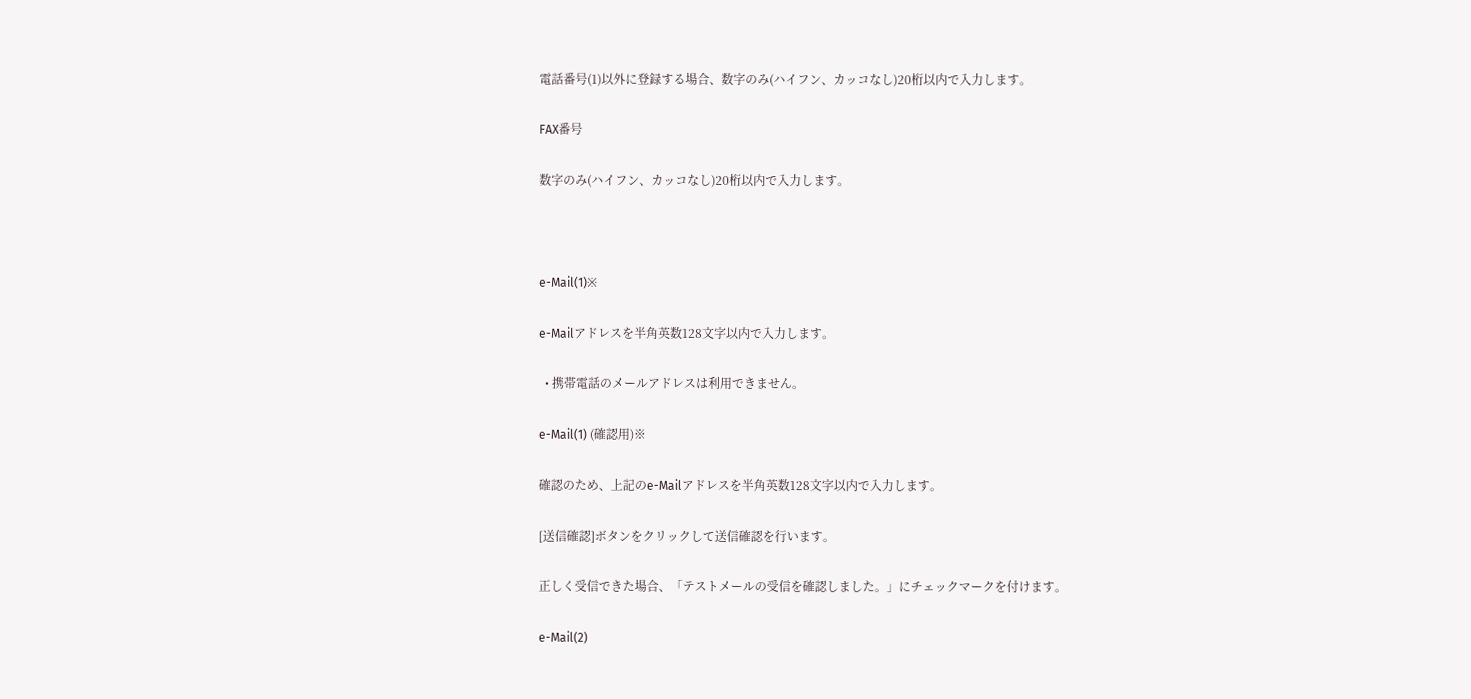電話番号(1)以外に登録する場合、数字のみ(ハイフン、カッコなし)20桁以内で入力します。

FAX番号

数字のみ(ハイフン、カッコなし)20桁以内で入力します。



e-Mail(1)※

e-Mailアドレスを半角英数128文字以内で入力します。

  • 携帯電話のメールアドレスは利用できません。

e-Mail(1) (確認用)※

確認のため、上記のe-Mailアドレスを半角英数128文字以内で入力します。

[送信確認]ボタンをクリックして送信確認を行います。

正しく受信できた場合、「テストメールの受信を確認しました。」にチェックマークを付けます。

e-Mail(2)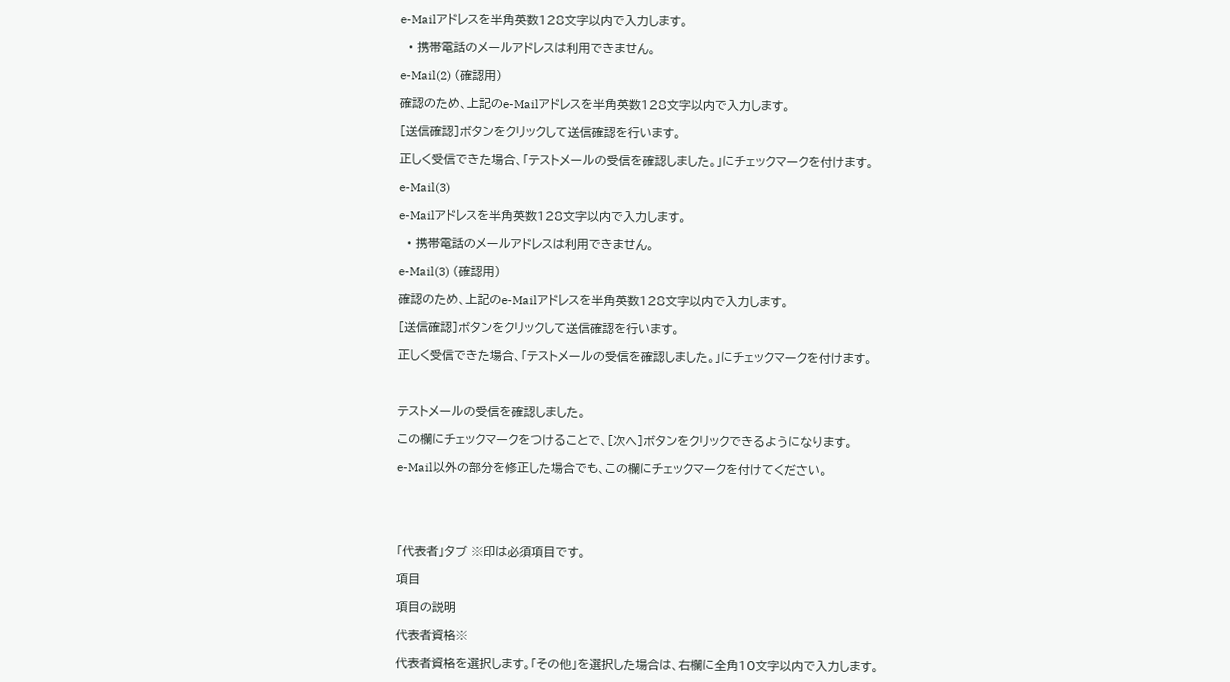e-Mailアドレスを半角英数128文字以内で入力します。

  • 携帯電話のメールアドレスは利用できません。

e-Mail(2) (確認用)

確認のため、上記のe-Mailアドレスを半角英数128文字以内で入力します。

[送信確認]ボタンをクリックして送信確認を行います。

正しく受信できた場合、「テストメールの受信を確認しました。」にチェックマークを付けます。

e-Mail(3)

e-Mailアドレスを半角英数128文字以内で入力します。

  • 携帯電話のメールアドレスは利用できません。

e-Mail(3) (確認用)

確認のため、上記のe-Mailアドレスを半角英数128文字以内で入力します。

[送信確認]ボタンをクリックして送信確認を行います。

正しく受信できた場合、「テストメールの受信を確認しました。」にチェックマークを付けます。



テストメールの受信を確認しました。

この欄にチェックマークをつけることで、[次へ]ボタンをクリックできるようになります。

e-Mail以外の部分を修正した場合でも、この欄にチェックマークを付けてください。





「代表者」タブ ※印は必須項目です。

項目

項目の説明

代表者資格※

代表者資格を選択します。「その他」を選択した場合は、右欄に全角10文字以内で入力します。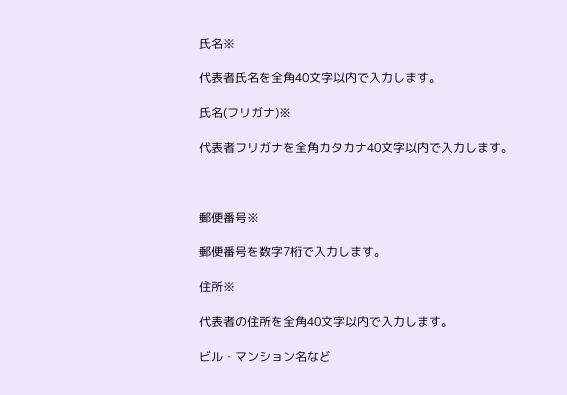氏名※

代表者氏名を全角40文字以内で入力します。

氏名(フリガナ)※

代表者フリガナを全角カタカナ40文字以内で入力します。



郵便番号※

郵便番号を数字7桁で入力します。

住所※

代表者の住所を全角40文字以内で入力します。

ビル・マンション名など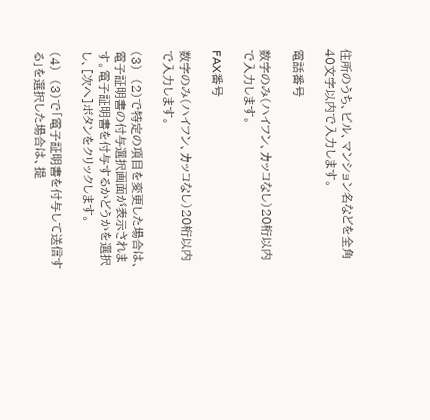住所のうち、ビル、マンション名などを全角40文字以内で入力します。

電話番号

数字のみ(ハイフン、カッコなし)20桁以内で入力します。

FAX番号

数字のみ(ハイフン、カッコなし)20桁以内で入力します。

(3)  (2)で特定の項目を変更した場合は、電子証明書の付与選択画面が表示されます。電子証明書を付与するかどうかを選択し、[次へ]ボタンをクリックします。

(4)  (3)で「電子証明書を付与して送信する」を選択した場合は、提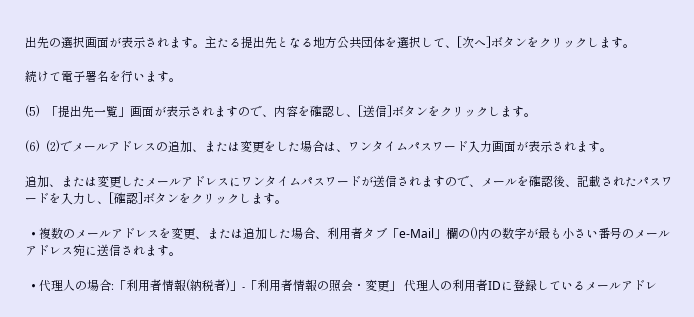出先の選択画面が表示されます。主たる提出先となる地方公共団体を選択して、[次へ]ボタンをクリックします。

続けて電子署名を行います。

(5)  「提出先一覧」画面が表示されますので、内容を確認し、[送信]ボタンをクリックします。

(6)  (2)でメールアドレスの追加、または変更をした場合は、ワンタイムパスワード入力画面が表示されます。

追加、または変更したメールアドレスにワンタイムパスワードが送信されますので、メールを確認後、記載されたパスワードを入力し、[確認]ボタンをクリックします。

  • 複数のメールアドレスを変更、または追加した場合、利用者タブ「e-Mail」欄の()内の数字が最も小さい番号のメールアドレス宛に送信されます。

  • 代理人の場合:「利用者情報(納税者)」-「利用者情報の照会・変更」 代理人の利用者IDに登録しているメールアドレ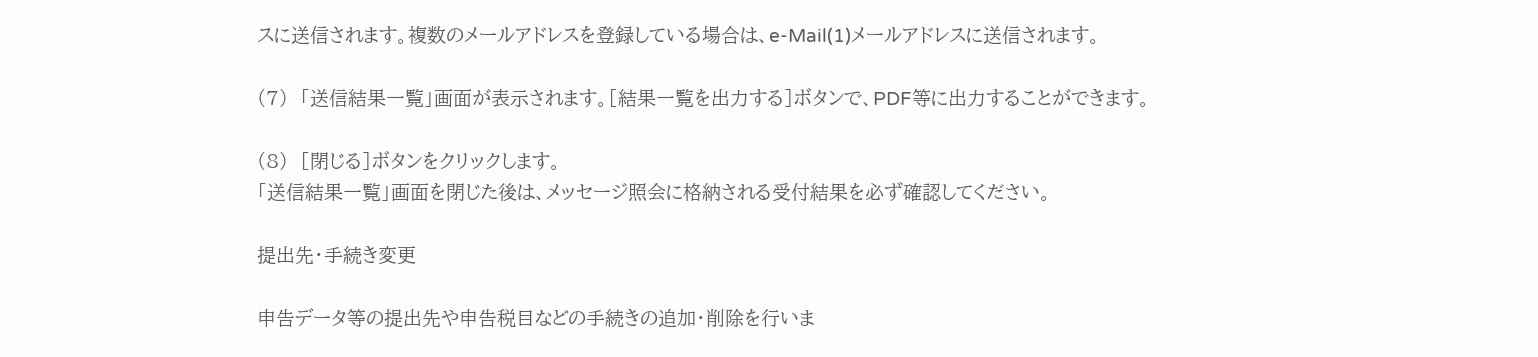スに送信されます。複数のメールアドレスを登録している場合は、e-Mail(1)メールアドレスに送信されます。

(7)  「送信結果一覧」画面が表示されます。[結果一覧を出力する]ボタンで、PDF等に出力することができます。

(8)  [閉じる]ボタンをクリックします。
「送信結果一覧」画面を閉じた後は、メッセージ照会に格納される受付結果を必ず確認してください。

提出先・手続き変更

申告データ等の提出先や申告税目などの手続きの追加・削除を行いま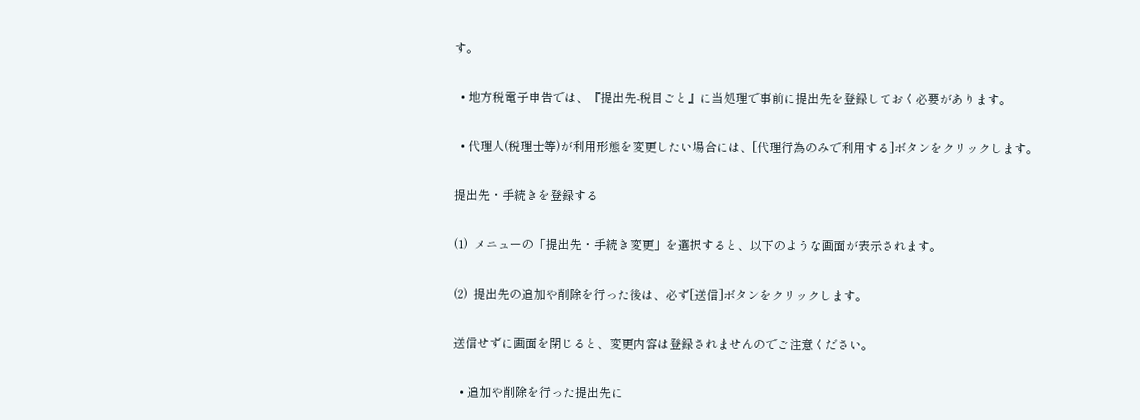す。

  • 地方税電子申告では、『提出先-税目ごと』に当処理で事前に提出先を登録しておく必要があります。

  • 代理人(税理士等)が利用形態を変更したい場合には、[代理行為のみで利用する]ボタンをクリックします。

提出先・手続きを登録する

(1)  メニューの「提出先・手続き変更」を選択すると、以下のような画面が表示されます。

(2)  提出先の追加や削除を行った後は、必ず[送信]ボタンをクリックします。

送信せずに画面を閉じると、変更内容は登録されませんのでご注意ください。

  • 追加や削除を行った提出先に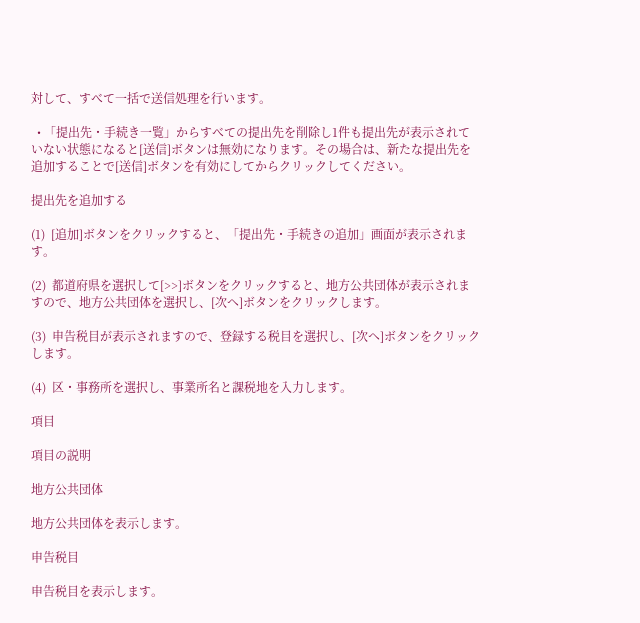対して、すべて一括で送信処理を行います。

  • 「提出先・手続き一覧」からすべての提出先を削除し1件も提出先が表示されていない状態になると[送信]ボタンは無効になります。その場合は、新たな提出先を追加することで[送信]ボタンを有効にしてからクリックしてください。

提出先を追加する

(1)  [追加]ボタンをクリックすると、「提出先・手続きの追加」画面が表示されます。

(2)  都道府県を選択して[>>]ボタンをクリックすると、地方公共団体が表示されますので、地方公共団体を選択し、[次へ]ボタンをクリックします。

(3)  申告税目が表示されますので、登録する税目を選択し、[次へ]ボタンをクリックします。

(4)  区・事務所を選択し、事業所名と課税地を入力します。

項目

項目の説明

地方公共団体

地方公共団体を表示します。

申告税目

申告税目を表示します。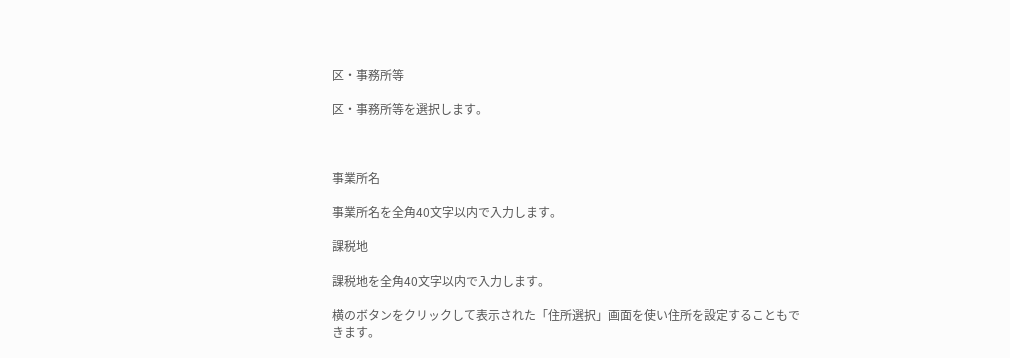区・事務所等

区・事務所等を選択します。



事業所名

事業所名を全角40文字以内で入力します。

課税地

課税地を全角40文字以内で入力します。

横のボタンをクリックして表示された「住所選択」画面を使い住所を設定することもできます。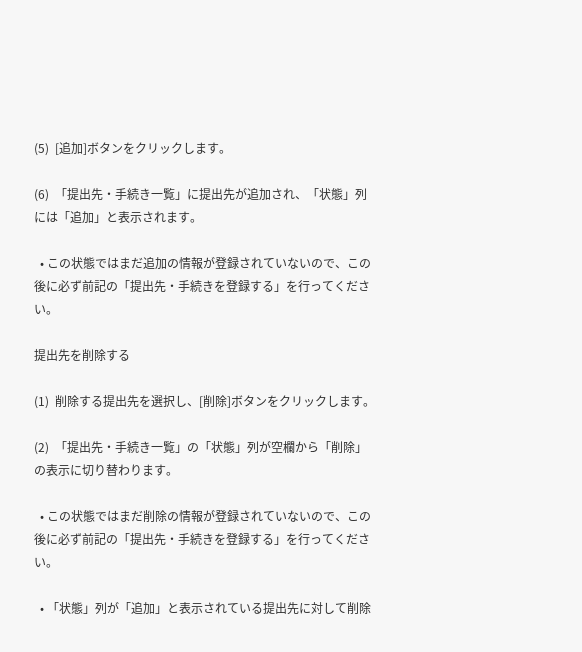(5)  [追加]ボタンをクリックします。

(6)  「提出先・手続き一覧」に提出先が追加され、「状態」列には「追加」と表示されます。

  • この状態ではまだ追加の情報が登録されていないので、この後に必ず前記の「提出先・手続きを登録する」を行ってください。

提出先を削除する

(1)  削除する提出先を選択し、[削除]ボタンをクリックします。

(2)  「提出先・手続き一覧」の「状態」列が空欄から「削除」の表示に切り替わります。

  • この状態ではまだ削除の情報が登録されていないので、この後に必ず前記の「提出先・手続きを登録する」を行ってください。

  • 「状態」列が「追加」と表示されている提出先に対して削除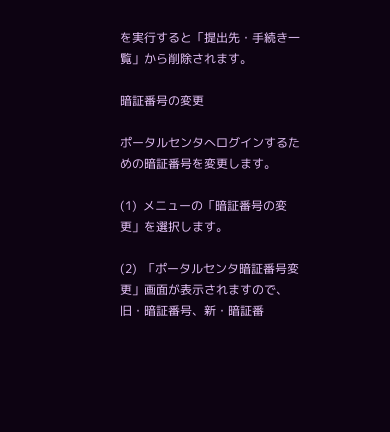を実行すると「提出先・手続き一覧」から削除されます。

暗証番号の変更

ポータルセンタへログインするための暗証番号を変更します。

(1)  メニューの「暗証番号の変更」を選択します。

(2)  「ポータルセンタ暗証番号変更」画面が表示されますので、旧・暗証番号、新・暗証番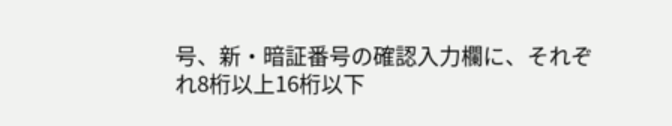号、新・暗証番号の確認入力欄に、それぞれ8桁以上16桁以下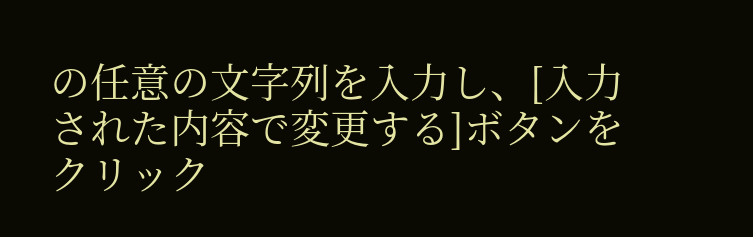の任意の文字列を入力し、[入力された内容で変更する]ボタンをクリック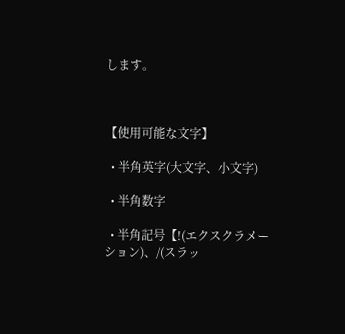します。



【使用可能な文字】

  • 半角英字(大文字、小文字)

  • 半角数字

  • 半角記号【!(エクスクラメーション)、/(スラッ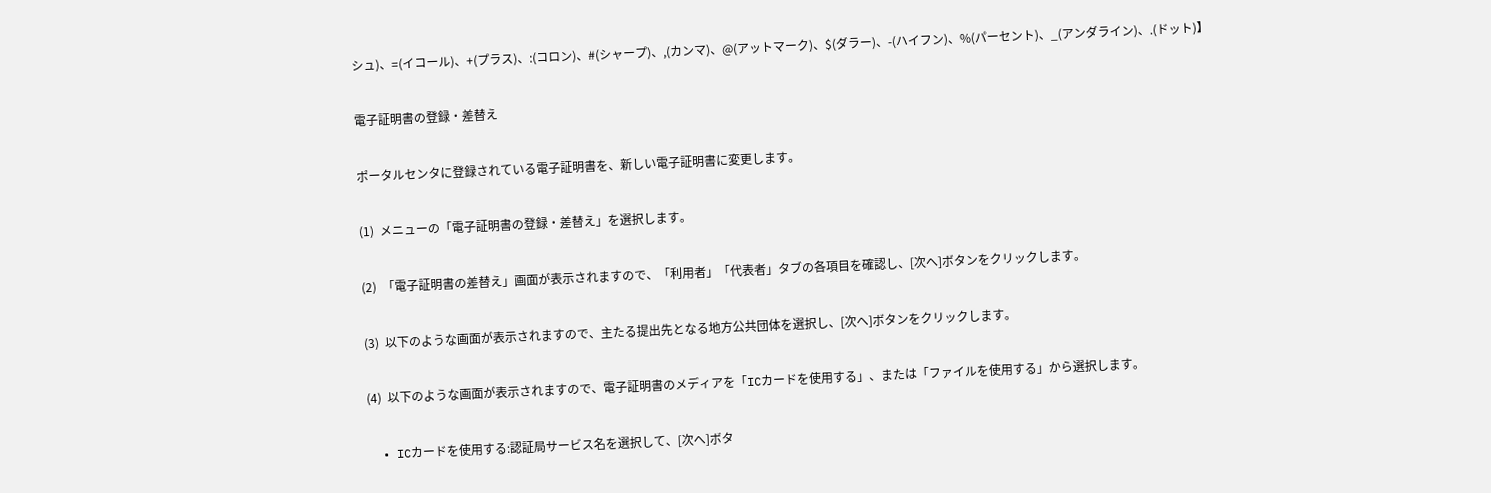シュ)、=(イコール)、+(プラス)、:(コロン)、#(シャープ)、,(カンマ)、@(アットマーク)、$(ダラー)、-(ハイフン)、%(パーセント)、_(アンダライン)、.(ドット)】

電子証明書の登録・差替え

ポータルセンタに登録されている電子証明書を、新しい電子証明書に変更します。

(1)  メニューの「電子証明書の登録・差替え」を選択します。

(2)  「電子証明書の差替え」画面が表示されますので、「利用者」「代表者」タブの各項目を確認し、[次へ]ボタンをクリックします。

(3)  以下のような画面が表示されますので、主たる提出先となる地方公共団体を選択し、[次へ]ボタンをクリックします。

(4)  以下のような画面が表示されますので、電子証明書のメディアを「ICカードを使用する」、または「ファイルを使用する」から選択します。

  • ICカードを使用する:認証局サービス名を選択して、[次へ]ボタ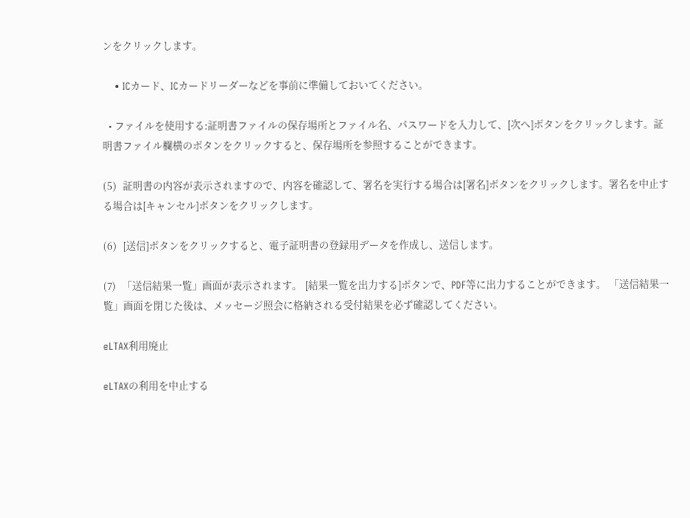ンをクリックします。

    • ICカード、ICカードリーダーなどを事前に準備しておいてください。

  • ファイルを使用する:証明書ファイルの保存場所とファイル名、パスワードを入力して、[次へ]ボタンをクリックします。証明書ファイル欄横のボタンをクリックすると、保存場所を参照することができます。

(5)  証明書の内容が表示されますので、内容を確認して、署名を実行する場合は[署名]ボタンをクリックします。署名を中止する場合は[キャンセル]ボタンをクリックします。

(6)  [送信]ボタンをクリックすると、電子証明書の登録用データを作成し、送信します。

(7)  「送信結果一覧」画面が表示されます。 [結果一覧を出力する]ボタンで、PDF等に出力することができます。 「送信結果一覧」画面を閉じた後は、メッセージ照会に格納される受付結果を必ず確認してください。

eLTAX利用廃止

eLTAXの利用を中止する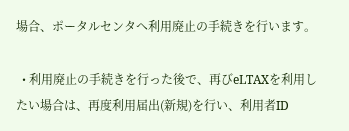場合、ポータルセンタへ利用廃止の手続きを行います。

  • 利用廃止の手続きを行った後で、再びeLTAXを利用したい場合は、再度利用届出(新規)を行い、利用者ID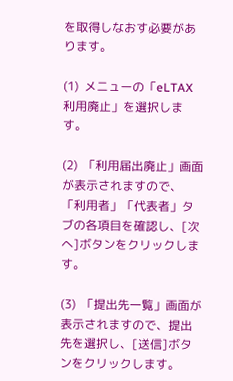を取得しなおす必要があります。

(1)  メニューの「eLTAX利用廃止」を選択します。

(2)  「利用届出廃止」画面が表示されますので、「利用者」「代表者」タブの各項目を確認し、[次へ]ボタンをクリックします。

(3)  「提出先一覧」画面が表示されますので、提出先を選択し、[送信]ボタンをクリックします。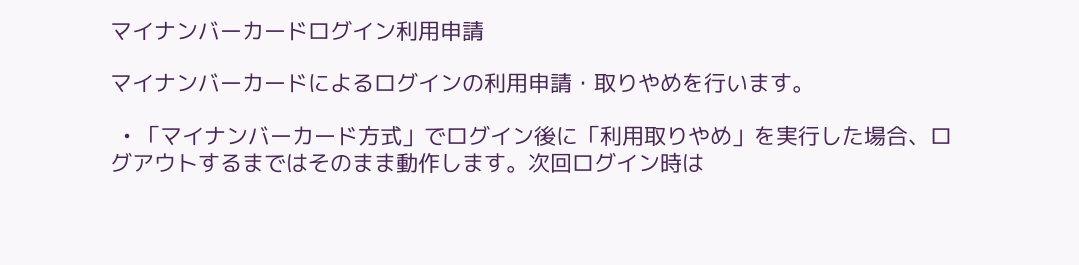マイナンバーカードログイン利用申請

マイナンバーカードによるログインの利用申請・取りやめを行います。

  • 「マイナンバーカード方式」でログイン後に「利用取りやめ」を実行した場合、ログアウトするまではそのまま動作します。次回ログイン時は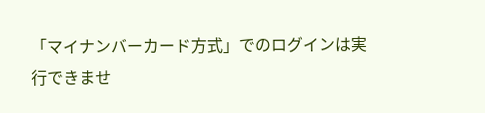「マイナンバーカード方式」でのログインは実行できませ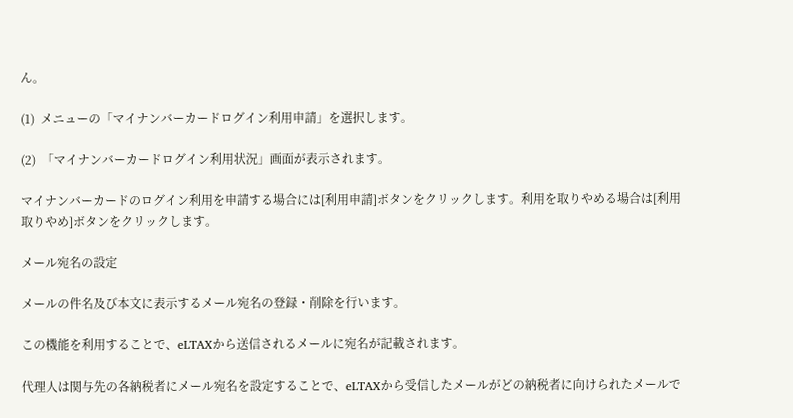ん。

(1)  メニューの「マイナンバーカードログイン利用申請」を選択します。

(2)  「マイナンバーカードログイン利用状況」画面が表示されます。

マイナンバーカードのログイン利用を申請する場合には[利用申請]ボタンをクリックします。利用を取りやめる場合は[利用取りやめ]ボタンをクリックします。

メール宛名の設定

メールの件名及び本文に表示するメール宛名の登録・削除を行います。

この機能を利用することで、eLTAXから送信されるメールに宛名が記載されます。

代理人は関与先の各納税者にメール宛名を設定することで、eLTAXから受信したメールがどの納税者に向けられたメールで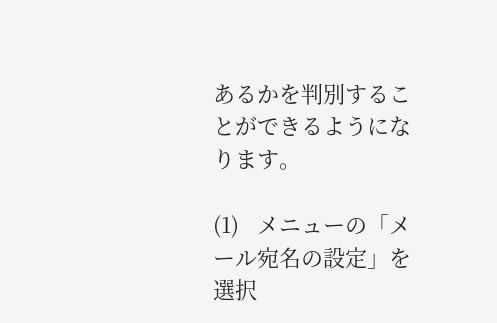あるかを判別することができるようになります。

(1)   メニューの「メール宛名の設定」を選択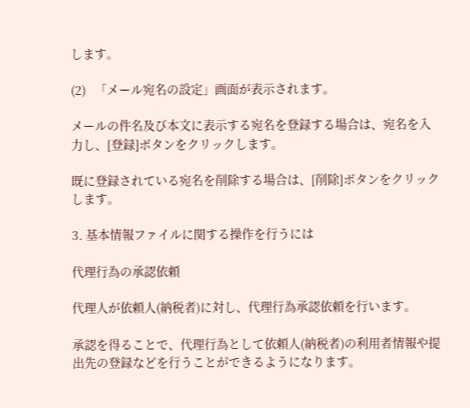します。

(2)   「メール宛名の設定」画面が表示されます。

メールの件名及び本文に表示する宛名を登録する場合は、宛名を入力し、[登録]ボタンをクリックします。

既に登録されている宛名を削除する場合は、[削除]ボタンをクリックします。

3. 基本情報ファイルに関する操作を行うには

代理行為の承認依頼

代理人が依頼人(納税者)に対し、代理行為承認依頼を行います。

承認を得ることで、代理行為として依頼人(納税者)の利用者情報や提出先の登録などを行うことができるようになります。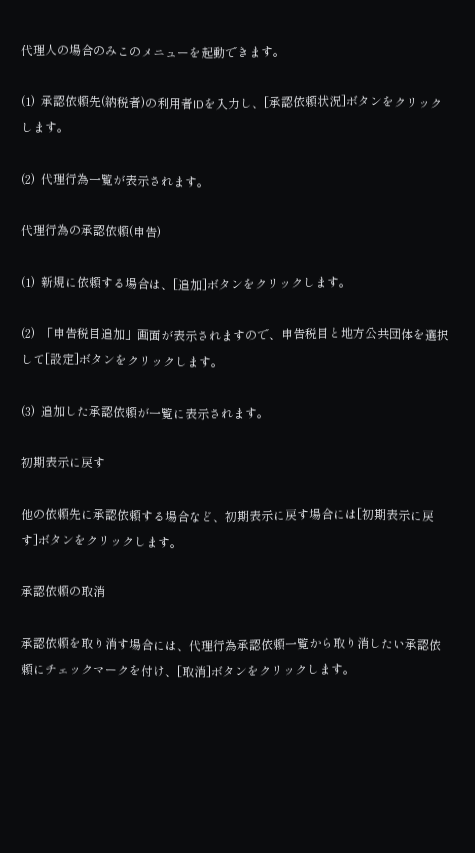代理人の場合のみこのメニューを起動できます。

(1)  承認依頼先(納税者)の利用者IDを入力し、[承認依頼状況]ボタンをクリックします。

(2)  代理行為一覧が表示されます。

代理行為の承認依頼(申告)

(1)  新規に依頼する場合は、[追加]ボタンをクリックします。

(2)  「申告税目追加」画面が表示されますので、申告税目と地方公共団体を選択して[設定]ボタンをクリックします。

(3)  追加した承認依頼が一覧に表示されます。

初期表示に戻す

他の依頼先に承認依頼する場合など、初期表示に戻す場合には[初期表示に戻す]ボタンをクリックします。

承認依頼の取消

承認依頼を取り消す場合には、代理行為承認依頼一覧から取り消したい承認依頼にチェックマークを付け、[取消]ボタンをクリックします。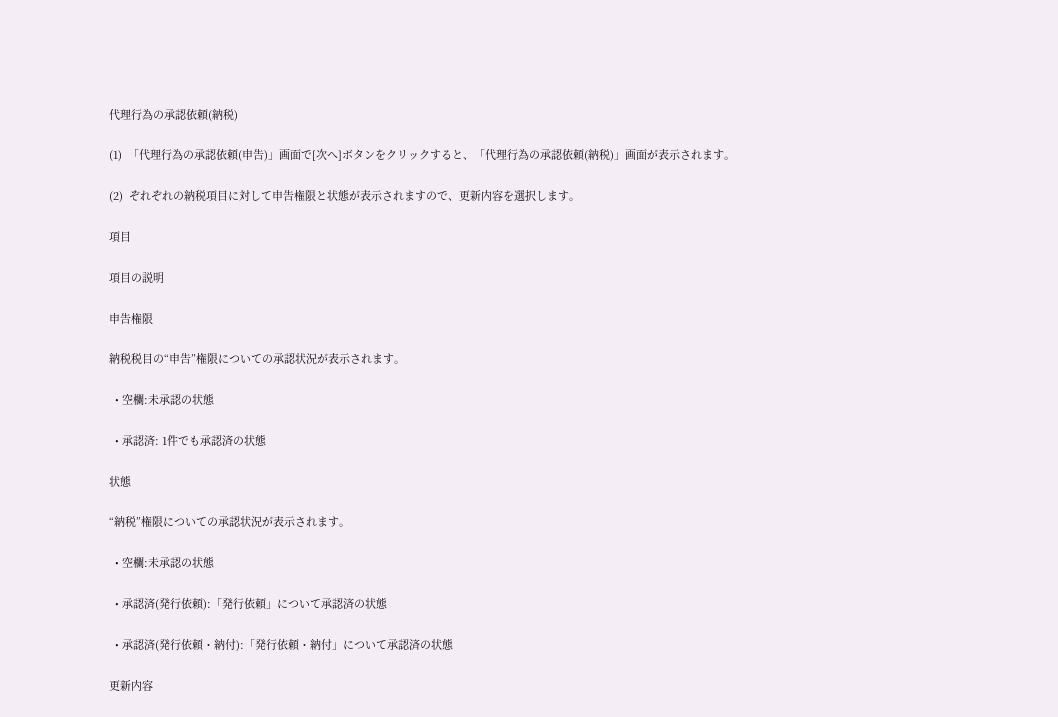代理行為の承認依頼(納税)

(1)  「代理行為の承認依頼(申告)」画面で[次へ]ボタンをクリックすると、「代理行為の承認依頼(納税)」画面が表示されます。

(2)  ぞれぞれの納税項目に対して申告権限と状態が表示されますので、更新内容を選択します。

項目

項目の説明

申告権限

納税税目の“申告”権限についての承認状況が表示されます。

  • 空欄:未承認の状態

  • 承認済: 1件でも承認済の状態

状態

“納税”権限についての承認状況が表示されます。

  • 空欄:未承認の状態

  • 承認済(発行依頼):「発行依頼」について承認済の状態

  • 承認済(発行依頼・納付):「発行依頼・納付」について承認済の状態

更新内容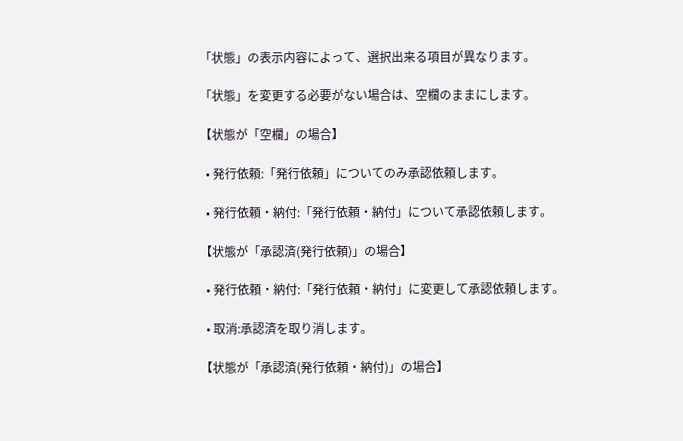「状態」の表示内容によって、選択出来る項目が異なります。

「状態」を変更する必要がない場合は、空欄のままにします。

【状態が「空欄」の場合】

  • 発行依頼:「発行依頼」についてのみ承認依頼します。

  • 発行依頼・納付:「発行依頼・納付」について承認依頼します。

【状態が「承認済(発行依頼)」の場合】

  • 発行依頼・納付:「発行依頼・納付」に変更して承認依頼します。

  • 取消:承認済を取り消します。

【状態が「承認済(発行依頼・納付)」の場合】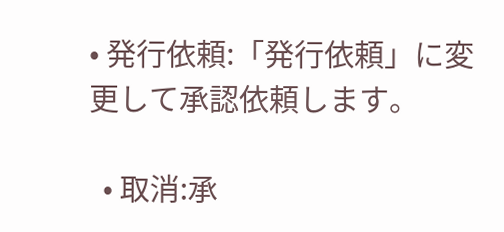• 発行依頼:「発行依頼」に変更して承認依頼します。

  • 取消:承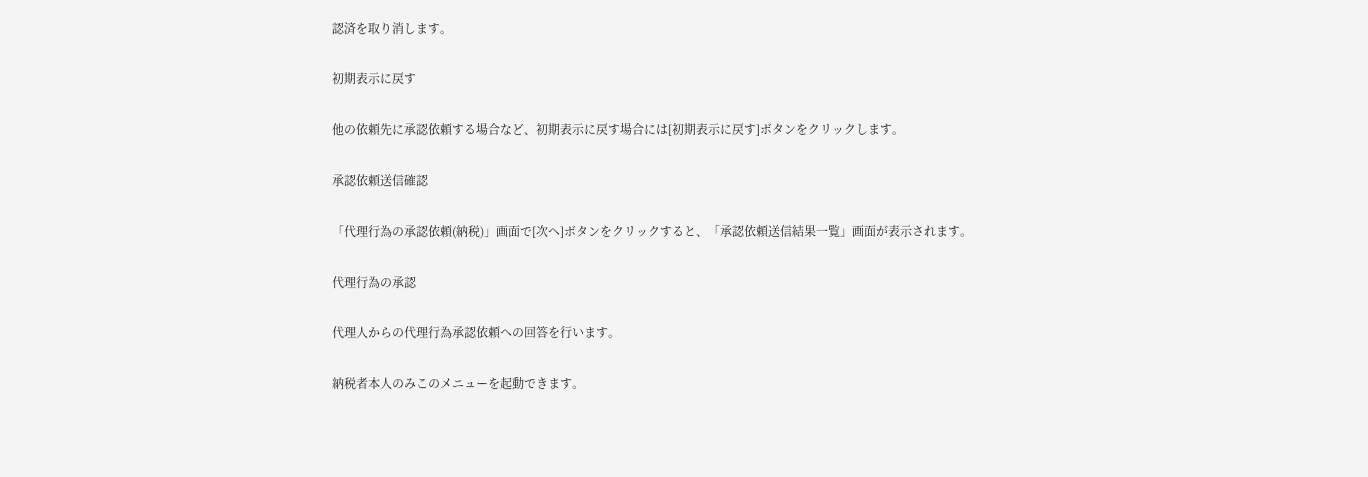認済を取り消します。

初期表示に戻す

他の依頼先に承認依頼する場合など、初期表示に戻す場合には[初期表示に戻す]ボタンをクリックします。

承認依頼送信確認

「代理行為の承認依頼(納税)」画面で[次へ]ボタンをクリックすると、「承認依頼送信結果一覧」画面が表示されます。

代理行為の承認

代理人からの代理行為承認依頼への回答を行います。

納税者本人のみこのメニューを起動できます。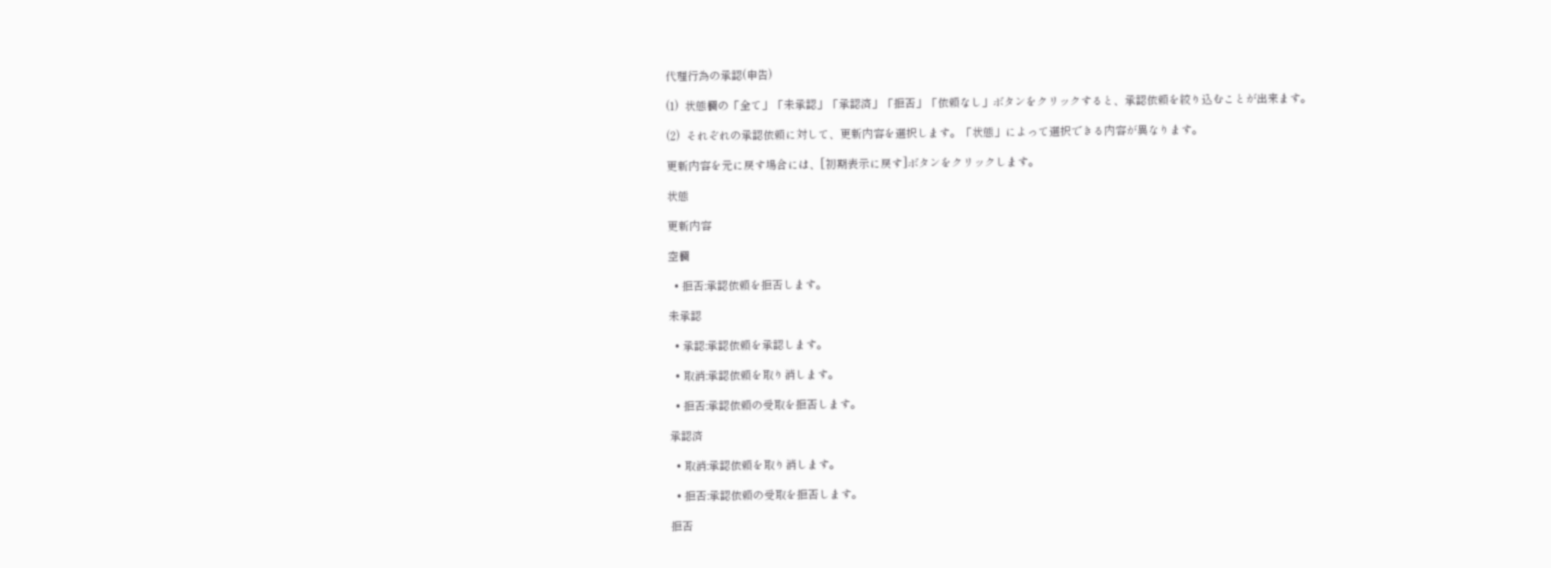代理行為の承認(申告)

(1)  状態欄の「全て」「未承認」「承認済」「拒否」「依頼なし」ボタンをクリックすると、承認依頼を絞り込むことが出来ます。

(2)  それぞれの承認依頼に対して、更新内容を選択します。「状態」によって選択できる内容が異なります。

更新内容を元に戻す場合には、[初期表示に戻す]ボタンをクリックします。

状態

更新内容

空欄

  • 拒否:承認依頼を拒否します。

未承認

  • 承認:承認依頼を承認します。

  • 取消:承認依頼を取り消します。

  • 拒否:承認依頼の受取を拒否します。

承認済

  • 取消:承認依頼を取り消します。

  • 拒否:承認依頼の受取を拒否します。

拒否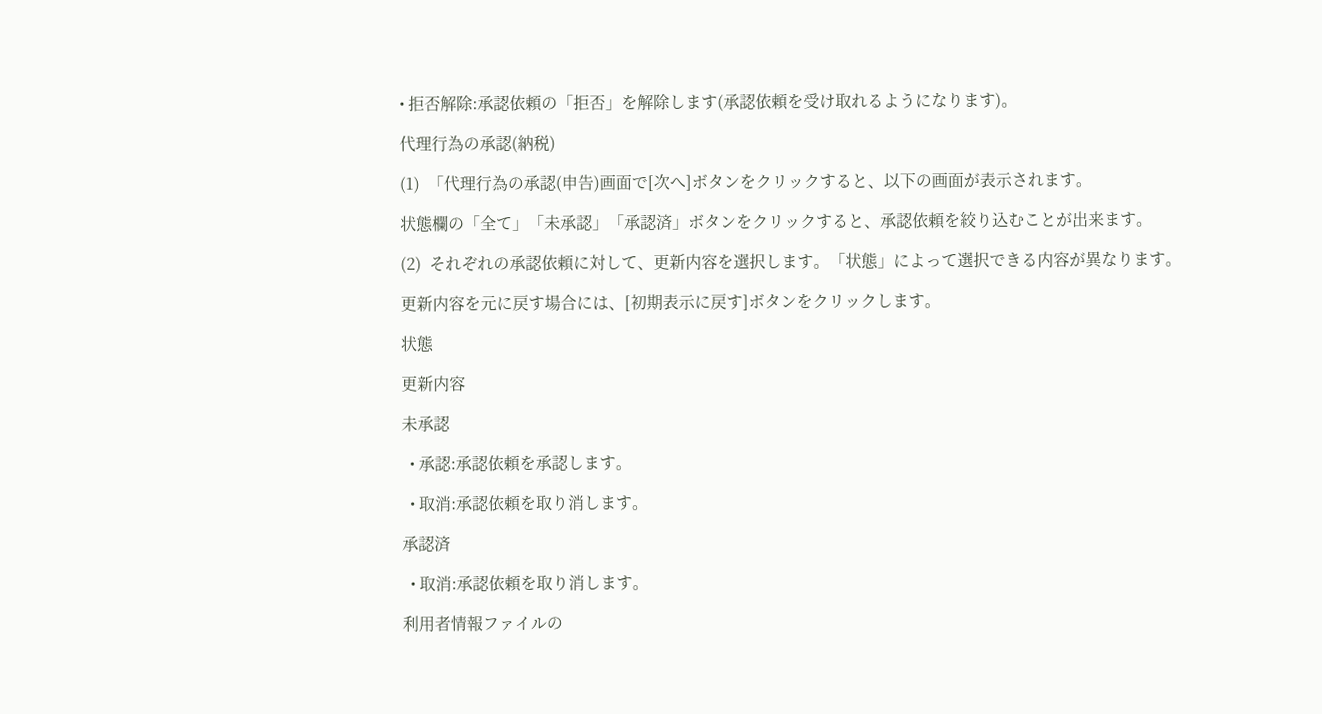• 拒否解除:承認依頼の「拒否」を解除します(承認依頼を受け取れるようになります)。

代理行為の承認(納税)

(1)  「代理行為の承認(申告)画面で[次へ]ボタンをクリックすると、以下の画面が表示されます。

状態欄の「全て」「未承認」「承認済」ボタンをクリックすると、承認依頼を絞り込むことが出来ます。

(2)  それぞれの承認依頼に対して、更新内容を選択します。「状態」によって選択できる内容が異なります。

更新内容を元に戻す場合には、[初期表示に戻す]ボタンをクリックします。

状態

更新内容

未承認

  • 承認:承認依頼を承認します。

  • 取消:承認依頼を取り消します。

承認済

  • 取消:承認依頼を取り消します。

利用者情報ファイルの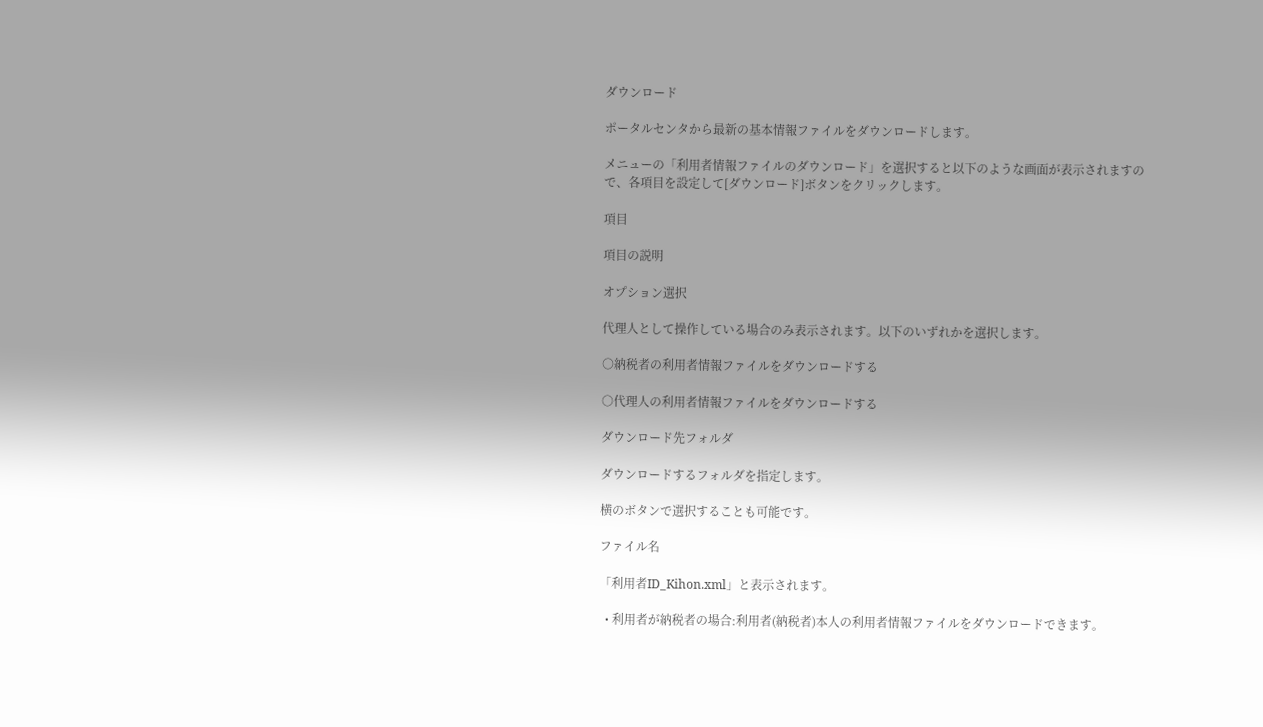ダウンロード

ポータルセンタから最新の基本情報ファイルをダウンロードします。

メニューの「利用者情報ファイルのダウンロード」を選択すると以下のような画面が表示されますので、各項目を設定して[ダウンロード]ボタンをクリックします。

項目

項目の説明

オプション選択

代理人として操作している場合のみ表示されます。以下のいずれかを選択します。

○納税者の利用者情報ファイルをダウンロードする

○代理人の利用者情報ファイルをダウンロードする

ダウンロード先フォルダ

ダウンロードするフォルダを指定します。

横のボタンで選択することも可能です。

ファイル名

「利用者ID_Kihon.xml」と表示されます。

  • 利用者が納税者の場合:利用者(納税者)本人の利用者情報ファイルをダウンロードできます。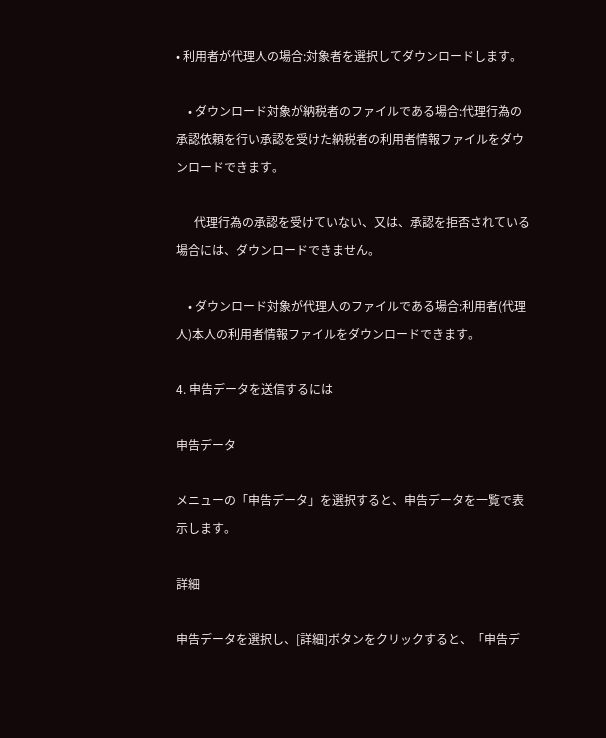• 利用者が代理人の場合:対象者を選択してダウンロードします。

    • ダウンロード対象が納税者のファイルである場合:代理行為の承認依頼を行い承認を受けた納税者の利用者情報ファイルをダウンロードできます。

      代理行為の承認を受けていない、又は、承認を拒否されている場合には、ダウンロードできません。

    • ダウンロード対象が代理人のファイルである場合:利用者(代理人)本人の利用者情報ファイルをダウンロードできます。

4. 申告データを送信するには

申告データ

メニューの「申告データ」を選択すると、申告データを一覧で表示します。

詳細

申告データを選択し、[詳細]ボタンをクリックすると、「申告デ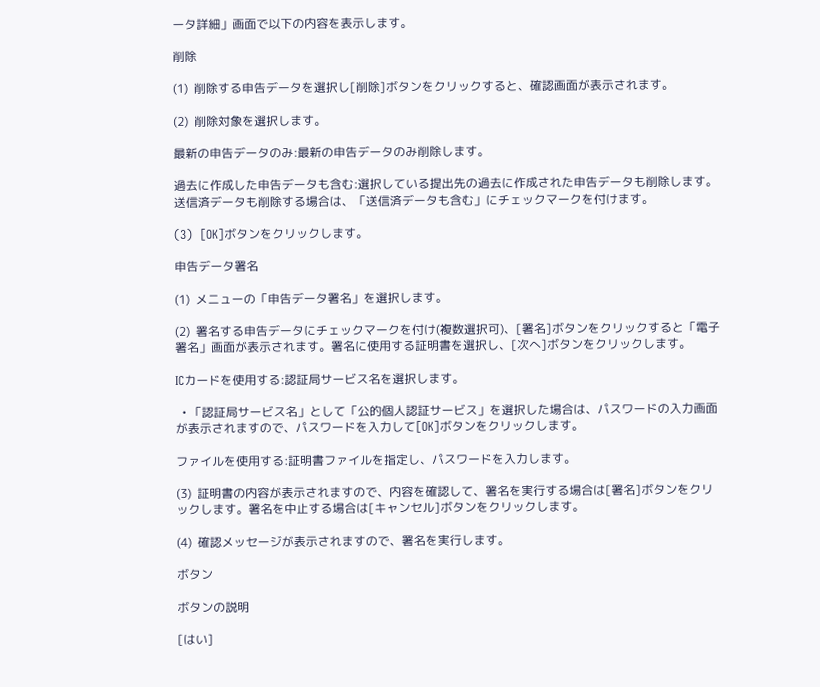ータ詳細」画面で以下の内容を表示します。

削除

(1)  削除する申告データを選択し[削除]ボタンをクリックすると、確認画面が表示されます。

(2)  削除対象を選択します。

最新の申告データのみ:最新の申告データのみ削除します。

過去に作成した申告データも含む:選択している提出先の過去に作成された申告データも削除します。送信済データも削除する場合は、「送信済データも含む」にチェックマークを付けます。

(3)  [OK]ボタンをクリックします。

申告データ署名

(1)  メニューの「申告データ署名」を選択します。

(2)  署名する申告データにチェックマークを付け(複数選択可)、[署名]ボタンをクリックすると「電子署名」画面が表示されます。署名に使用する証明書を選択し、[次へ]ボタンをクリックします。

ICカードを使用する:認証局サービス名を選択します。

  • 「認証局サービス名」として「公的個人認証サービス」を選択した場合は、パスワードの入力画面が表示されますので、パスワードを入力して[OK]ボタンをクリックします。

ファイルを使用する:証明書ファイルを指定し、パスワードを入力します。

(3)  証明書の内容が表示されますので、内容を確認して、署名を実行する場合は[署名]ボタンをクリックします。署名を中止する場合は[キャンセル]ボタンをクリックします。

(4)  確認メッセージが表示されますので、署名を実行します。

ボタン

ボタンの説明

[はい]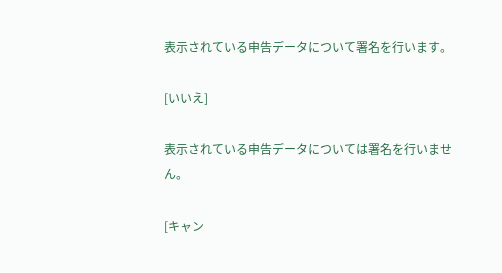表示されている申告データについて署名を行います。

[いいえ]

表示されている申告データについては署名を行いません。

[キャン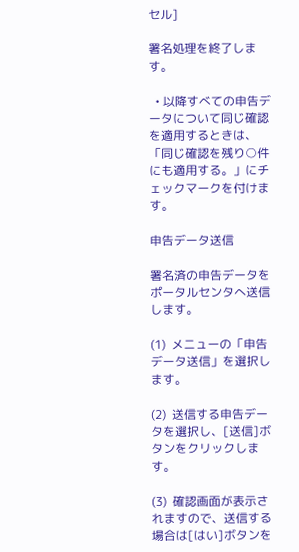セル]

署名処理を終了します。

  • 以降すべての申告データについて同じ確認を適用するときは、「同じ確認を残り○件にも適用する。」にチェックマークを付けます。

申告データ送信

署名済の申告データをポータルセンタへ送信します。

(1)  メニューの「申告データ送信」を選択します。

(2)  送信する申告データを選択し、[送信]ボタンをクリックします。

(3)  確認画面が表示されますので、送信する場合は[はい]ボタンを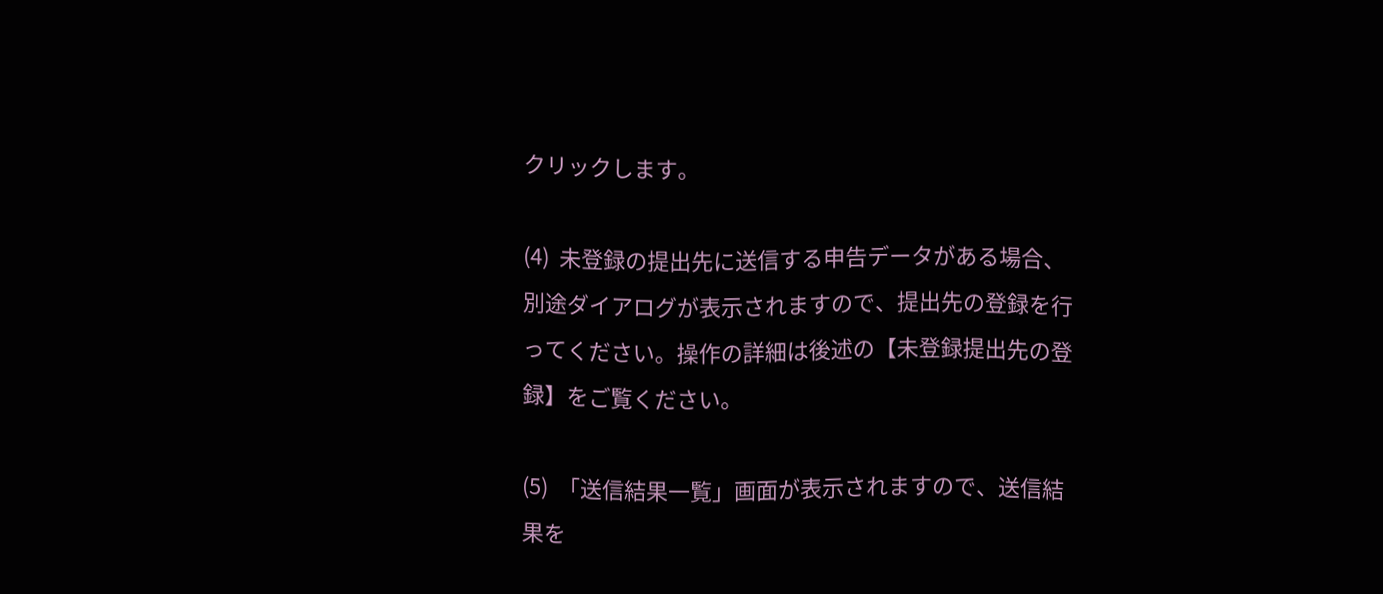クリックします。

(4)  未登録の提出先に送信する申告データがある場合、別途ダイアログが表示されますので、提出先の登録を行ってください。操作の詳細は後述の【未登録提出先の登録】をご覧ください。

(5)  「送信結果一覧」画面が表示されますので、送信結果を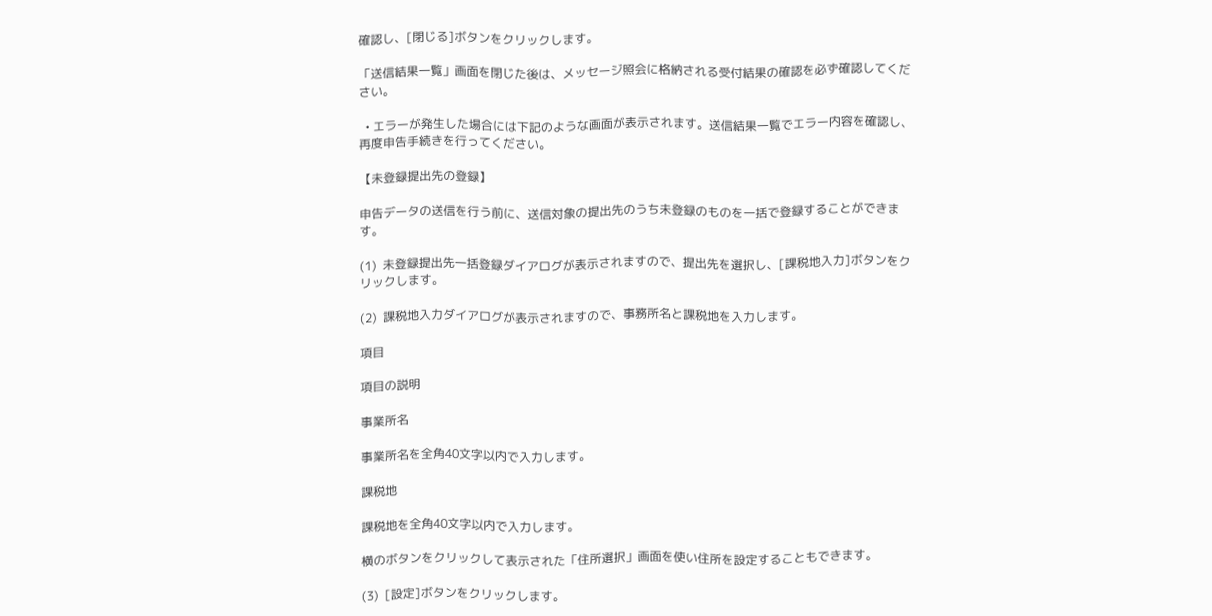確認し、[閉じる]ボタンをクリックします。

「送信結果一覧」画面を閉じた後は、メッセージ照会に格納される受付結果の確認を必ず確認してください。

  • エラーが発生した場合には下記のような画面が表示されます。送信結果一覧でエラー内容を確認し、再度申告手続きを行ってください。

【未登録提出先の登録】

申告データの送信を行う前に、送信対象の提出先のうち未登録のものを一括で登録することができます。

(1)  未登録提出先一括登録ダイアログが表示されますので、提出先を選択し、[課税地入力]ボタンをクリックします。

(2)  課税地入力ダイアログが表示されますので、事務所名と課税地を入力します。

項目

項目の説明

事業所名

事業所名を全角40文字以内で入力します。

課税地

課税地を全角40文字以内で入力します。

横のボタンをクリックして表示された「住所選択」画面を使い住所を設定することもできます。

(3)  [設定]ボタンをクリックします。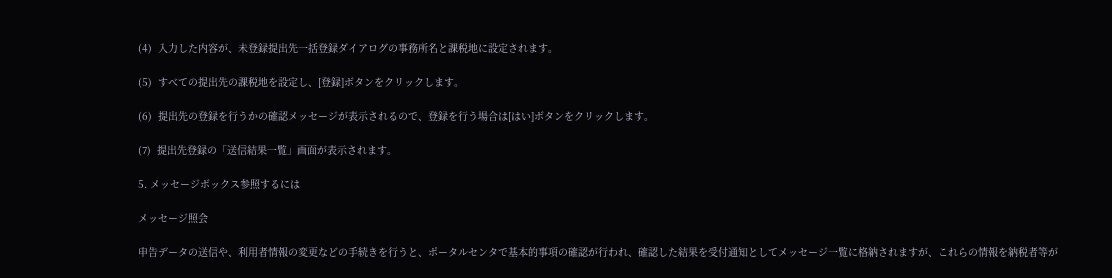(4)  入力した内容が、未登録提出先一括登録ダイアログの事務所名と課税地に設定されます。

(5)  すべての提出先の課税地を設定し、[登録]ボタンをクリックします。

(6)  提出先の登録を行うかの確認メッセージが表示されるので、登録を行う場合は[はい]ボタンをクリックします。

(7)  提出先登録の「送信結果一覧」画面が表示されます。

5. メッセージボックス参照するには

メッセージ照会

申告データの送信や、利用者情報の変更などの手続きを行うと、ポータルセンタで基本的事項の確認が行われ、確認した結果を受付通知としてメッセージ一覧に格納されますが、これらの情報を納税者等が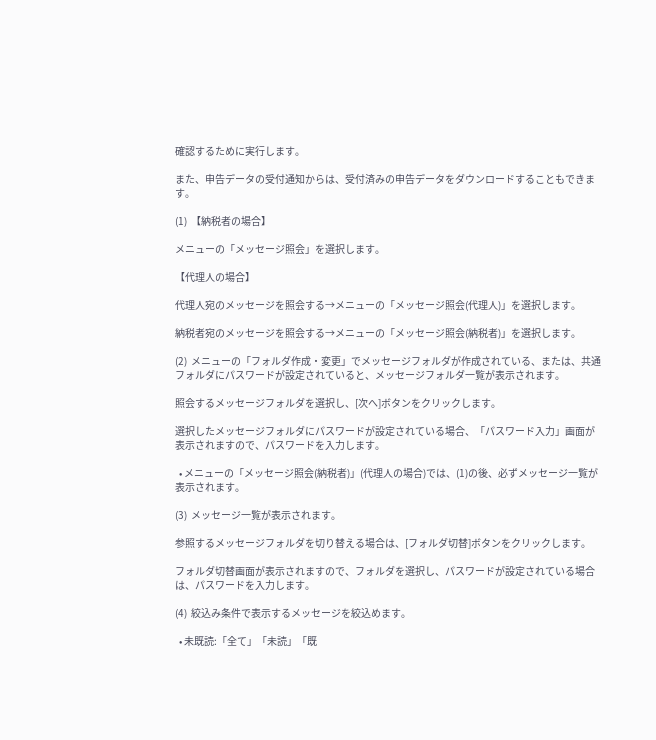確認するために実行します。

また、申告データの受付通知からは、受付済みの申告データをダウンロードすることもできます。

(1)  【納税者の場合】

メニューの「メッセージ照会」を選択します。

【代理人の場合】

代理人宛のメッセージを照会する→メニューの「メッセージ照会(代理人)」を選択します。

納税者宛のメッセージを照会する→メニューの「メッセージ照会(納税者)」を選択します。

(2)  メニューの「フォルダ作成・変更」でメッセージフォルダが作成されている、または、共通フォルダにパスワードが設定されていると、メッセージフォルダ一覧が表示されます。

照会するメッセージフォルダを選択し、[次へ]ボタンをクリックします。

選択したメッセージフォルダにパスワードが設定されている場合、「パスワード入力」画面が表示されますので、パスワードを入力します。

  • メニューの「メッセージ照会(納税者)」(代理人の場合)では、(1)の後、必ずメッセージ一覧が表示されます。

(3)  メッセージ一覧が表示されます。

参照するメッセージフォルダを切り替える場合は、[フォルダ切替]ボタンをクリックします。

フォルダ切替画面が表示されますので、フォルダを選択し、パスワードが設定されている場合は、パスワードを入力します。

(4)  絞込み条件で表示するメッセージを絞込めます。

  • 未既読:「全て」「未読」「既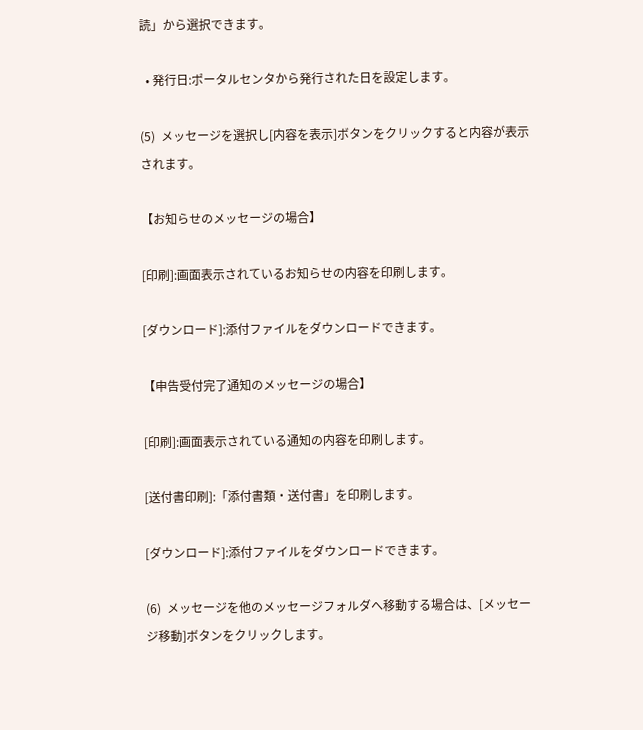読」から選択できます。

  • 発行日:ポータルセンタから発行された日を設定します。

(5)  メッセージを選択し[内容を表示]ボタンをクリックすると内容が表示されます。

【お知らせのメッセージの場合】

[印刷]:画面表示されているお知らせの内容を印刷します。

[ダウンロード]:添付ファイルをダウンロードできます。

【申告受付完了通知のメッセージの場合】

[印刷]:画面表示されている通知の内容を印刷します。

[送付書印刷]:「添付書類・送付書」を印刷します。

[ダウンロード]:添付ファイルをダウンロードできます。

(6)  メッセージを他のメッセージフォルダへ移動する場合は、[メッセージ移動]ボタンをクリックします。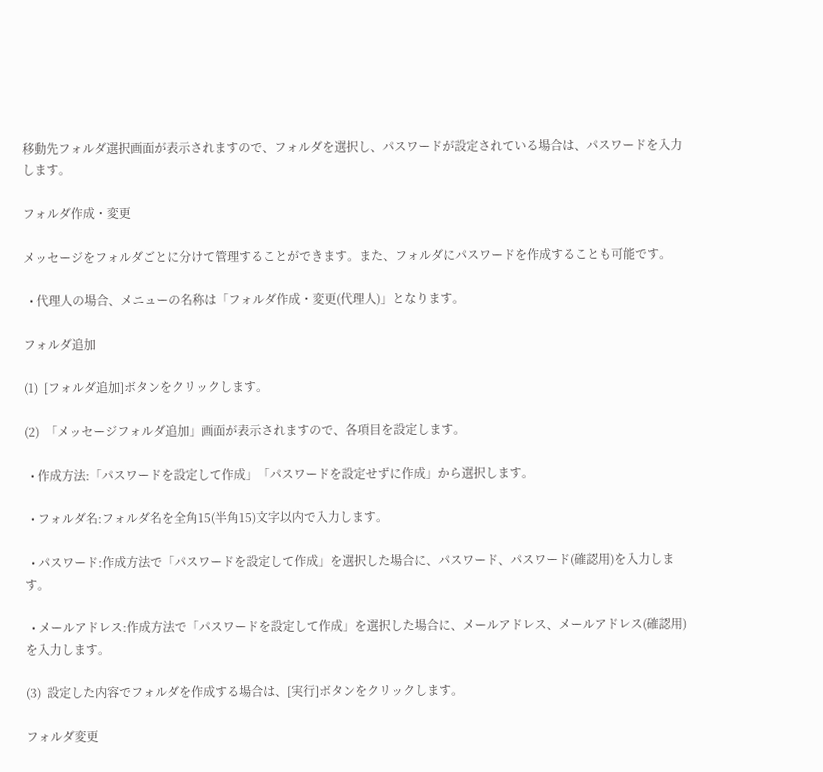移動先フォルダ選択画面が表示されますので、フォルダを選択し、パスワードが設定されている場合は、パスワードを入力します。

フォルダ作成・変更

メッセージをフォルダごとに分けて管理することができます。また、フォルダにパスワードを作成することも可能です。

  • 代理人の場合、メニューの名称は「フォルダ作成・変更(代理人)」となります。

フォルダ追加

(1)  [フォルダ追加]ボタンをクリックします。

(2)  「メッセージフォルダ追加」画面が表示されますので、各項目を設定します。

  • 作成方法:「パスワードを設定して作成」「パスワードを設定せずに作成」から選択します。

  • フォルダ名:フォルダ名を全角15(半角15)文字以内で入力します。

  • パスワード:作成方法で「パスワードを設定して作成」を選択した場合に、パスワード、パスワード(確認用)を入力します。

  • メールアドレス:作成方法で「パスワードを設定して作成」を選択した場合に、メールアドレス、メールアドレス(確認用)を入力します。

(3)  設定した内容でフォルダを作成する場合は、[実行]ボタンをクリックします。

フォルダ変更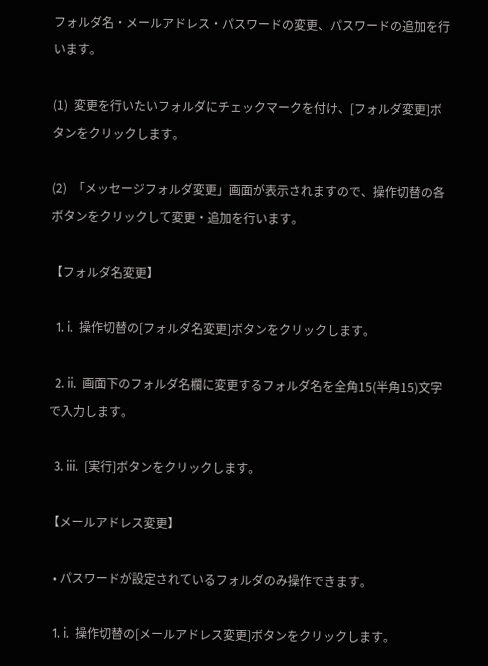フォルダ名・メールアドレス・パスワードの変更、パスワードの追加を行います。

(1)  変更を行いたいフォルダにチェックマークを付け、[フォルダ変更]ボタンをクリックします。

(2)  「メッセージフォルダ変更」画面が表示されますので、操作切替の各ボタンをクリックして変更・追加を行います。

【フォルダ名変更】

  1. i.  操作切替の[フォルダ名変更]ボタンをクリックします。

  2. ii.  画面下のフォルダ名欄に変更するフォルダ名を全角15(半角15)文字で入力します。

  3. iii.  [実行]ボタンをクリックします。

【メールアドレス変更】

  • パスワードが設定されているフォルダのみ操作できます。

  1. i.  操作切替の[メールアドレス変更]ボタンをクリックします。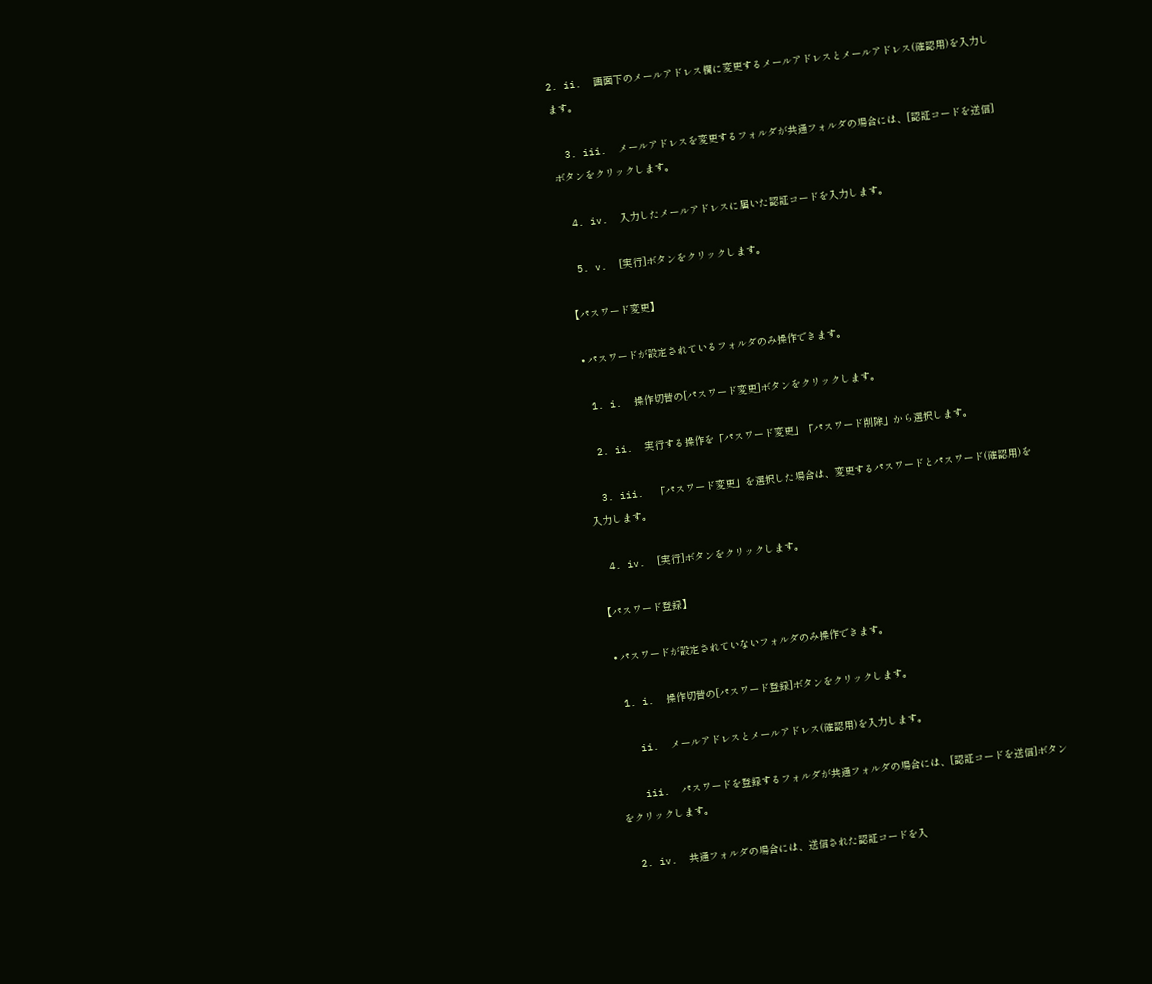2. ii.  画面下のメールアドレス欄に変更するメールアドレスとメールアドレス(確認用)を入力します。

  3. iii.  メールアドレスを変更するフォルダが共通フォルダの場合には、[認証コードを送信]ボタンをクリックします。

  4. iv.  入力したメールアドレスに届いた認証コードを入力します。

  5. v.  [実行]ボタンをクリックします。

【パスワード変更】

  • パスワードが設定されているフォルダのみ操作できます。

  1. i.  操作切替の[パスワード変更]ボタンをクリックします。

  2. ii.  実行する操作を「パスワード変更」「パスワード削除」から選択します。

  3. iii.  「パスワード変更」を選択した場合は、変更するパスワードとパスワード(確認用)を入力します。

  4. iv.  [実行]ボタンをクリックします。

【パスワード登録】

  • パスワードが設定されていないフォルダのみ操作できます。

  1. i.  操作切替の[パスワード登録]ボタンをクリックします。

    ii.  メールアドレスとメールアドレス(確認用)を入力します。

    iii.  パスワードを登録するフォルダが共通フォルダの場合には、[認証コードを送信]ボタンをクリックします。

  2. iv.  共通フォルダの場合には、送信された認証コードを入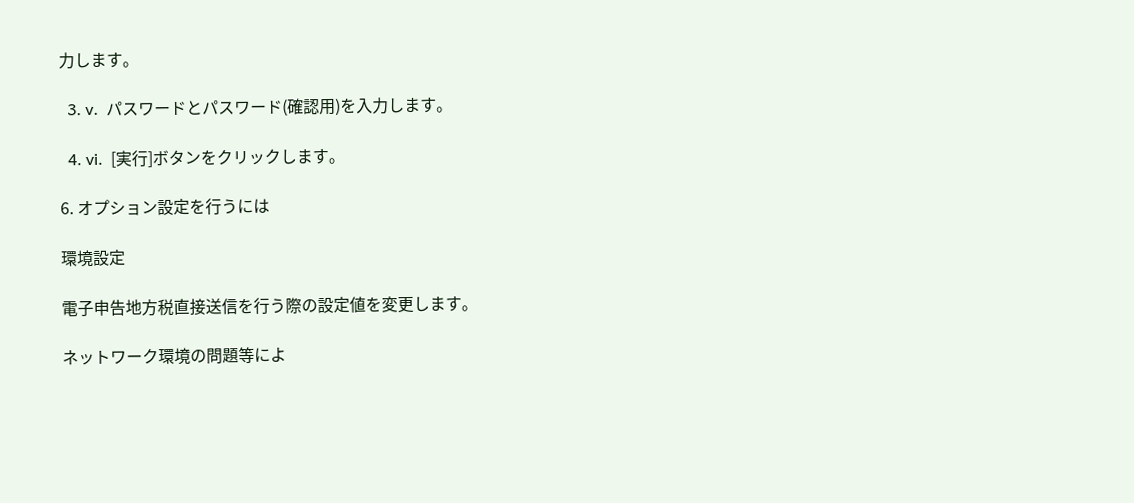力します。

  3. v.  パスワードとパスワード(確認用)を入力します。

  4. vi.  [実行]ボタンをクリックします。

6. オプション設定を行うには

環境設定

電子申告地方税直接送信を行う際の設定値を変更します。

ネットワーク環境の問題等によ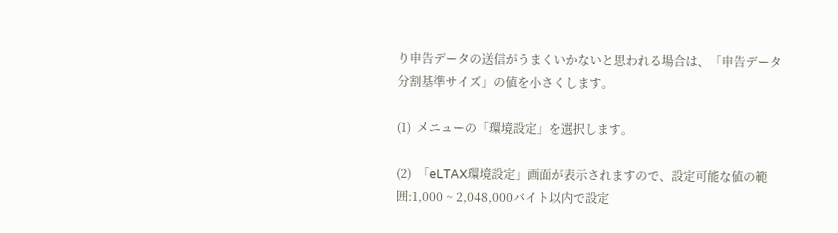り申告データの送信がうまくいかないと思われる場合は、「申告データ分割基準サイズ」の値を小さくします。

(1)  メニューの「環境設定」を選択します。

(2)  「eLTAX環境設定」画面が表示されますので、設定可能な値の範囲:1,000 ~ 2,048,000バイト以内で設定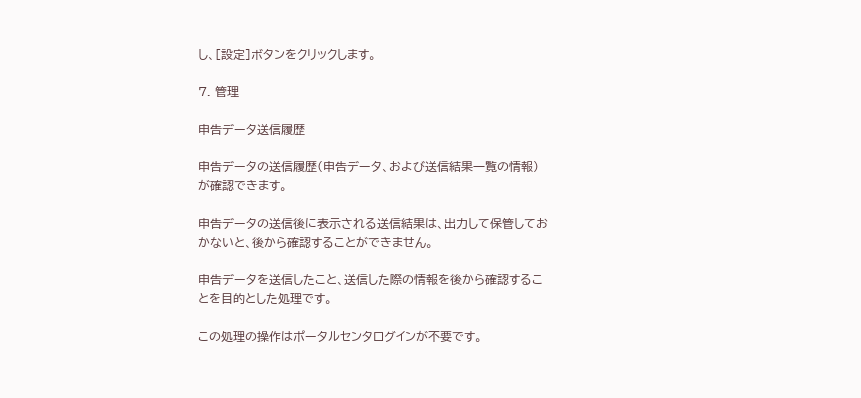し、[設定]ボタンをクリックします。

7. 管理

申告データ送信履歴

申告データの送信履歴(申告データ、および送信結果一覧の情報)が確認できます。

申告データの送信後に表示される送信結果は、出力して保管しておかないと、後から確認することができません。

申告データを送信したこと、送信した際の情報を後から確認することを目的とした処理です。

この処理の操作はポータルセンタログインが不要です。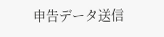申告データ送信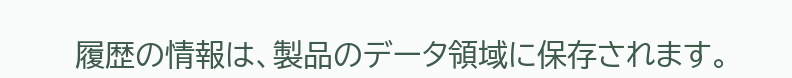履歴の情報は、製品のデータ領域に保存されます。